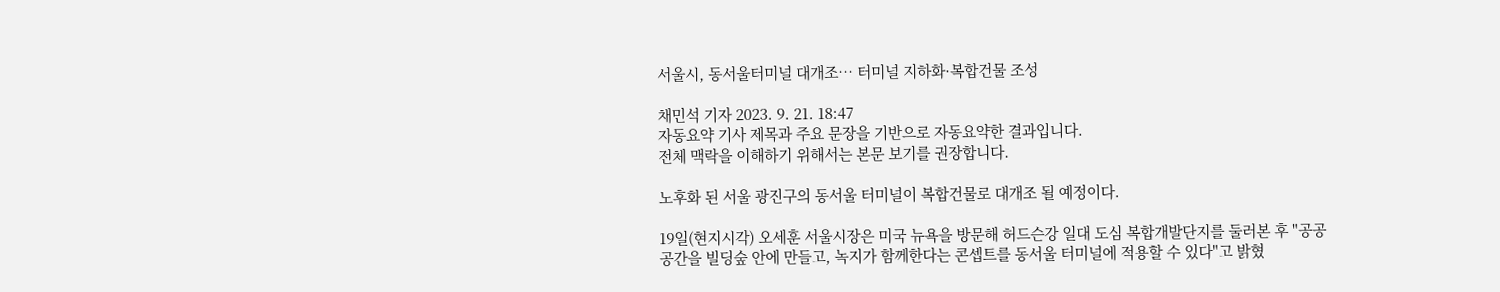서울시, 동서울터미널 대개조… 터미널 지하화·복합건물 조성

채민석 기자 2023. 9. 21. 18:47
자동요약 기사 제목과 주요 문장을 기반으로 자동요약한 결과입니다.
전체 맥락을 이해하기 위해서는 본문 보기를 권장합니다.

노후화 된 서울 광진구의 동서울 터미널이 복합건물로 대개조 될 예정이다.

19일(현지시각) 오세훈 서울시장은 미국 뉴욕을 방문해 허드슨강 일대 도심 복합개발단지를 둘러본 후 "공공 공간을 빌딩숲 안에 만들고, 녹지가 함께한다는 콘셉트를 동서울 터미널에 적용할 수 있다"고 밝혔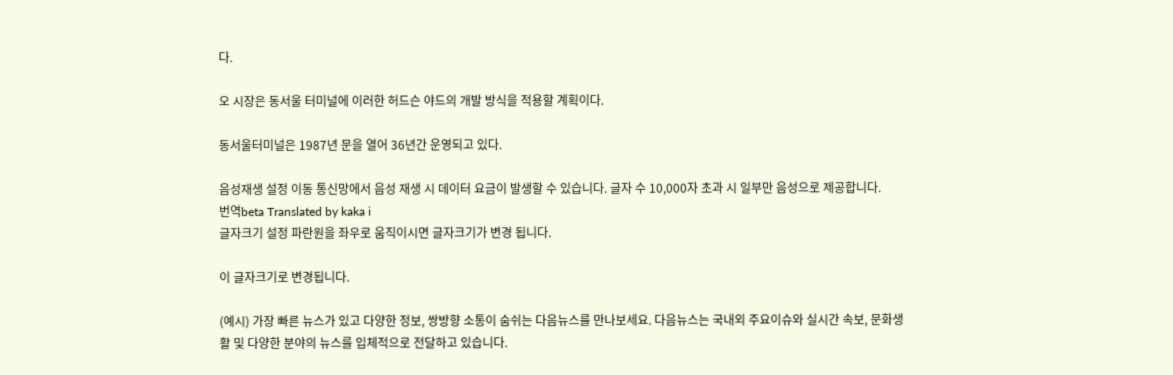다.

오 시장은 동서울 터미널에 이러한 허드슨 야드의 개발 방식을 적용할 계획이다.

동서울터미널은 1987년 문을 열어 36년간 운영되고 있다.

음성재생 설정 이동 통신망에서 음성 재생 시 데이터 요금이 발생할 수 있습니다. 글자 수 10,000자 초과 시 일부만 음성으로 제공합니다.
번역beta Translated by kaka i
글자크기 설정 파란원을 좌우로 움직이시면 글자크기가 변경 됩니다.

이 글자크기로 변경됩니다.

(예시) 가장 빠른 뉴스가 있고 다양한 정보, 쌍방향 소통이 숨쉬는 다음뉴스를 만나보세요. 다음뉴스는 국내외 주요이슈와 실시간 속보, 문화생활 및 다양한 분야의 뉴스를 입체적으로 전달하고 있습니다.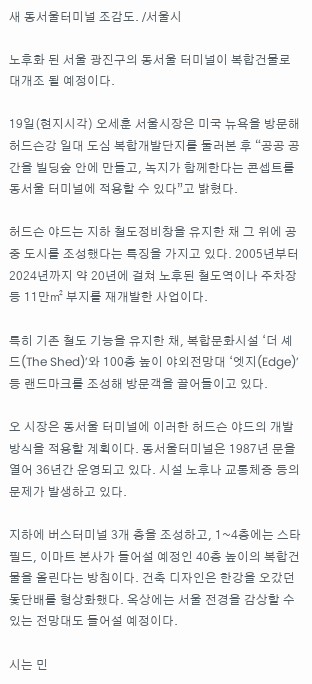새 동서울터미널 조감도. /서울시

노후화 된 서울 광진구의 동서울 터미널이 복합건물로 대개조 될 예정이다.

19일(현지시각) 오세훈 서울시장은 미국 뉴욕을 방문해 허드슨강 일대 도심 복합개발단지를 둘러본 후 “공공 공간을 빌딩숲 안에 만들고, 녹지가 함께한다는 콘셉트를 동서울 터미널에 적용할 수 있다”고 밝혔다.

허드슨 야드는 지하 철도정비창을 유지한 채 그 위에 공중 도시를 조성했다는 특징을 가지고 있다. 2005년부터 2024년까지 약 20년에 걸쳐 노후된 철도역이나 주차장 등 11만㎡ 부지를 재개발한 사업이다.

특히 기존 철도 기능을 유지한 채, 복합문화시설 ‘더 셰드(The Shed)’와 100층 높이 야외전망대 ‘엣지(Edge)’ 등 랜드마크를 조성해 방문객을 끌어들이고 있다.

오 시장은 동서울 터미널에 이러한 허드슨 야드의 개발 방식을 적용할 계획이다. 동서울터미널은 1987년 문을 열어 36년간 운영되고 있다. 시설 노후나 교통체증 등의 문제가 발생하고 있다.

지하에 버스터미널 3개 층을 조성하고, 1~4층에는 스타필드, 이마트 본사가 들어설 예정인 40층 높이의 복합건물을 올린다는 방침이다. 건축 디자인은 한강을 오갔던 돛단배를 형상화했다. 옥상에는 서울 전경을 감상할 수 있는 전망대도 들어설 예정이다.

시는 민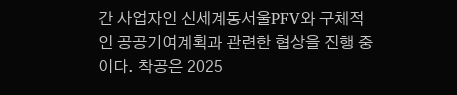간 사업자인 신세계동서울PFV와 구체적인 공공기여계획과 관련한 협상을 진행 중이다. 착공은 2025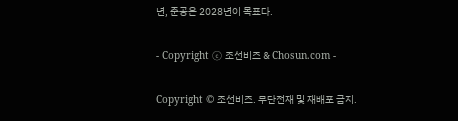년, 준공은 2028년이 목표다.

- Copyright ⓒ 조선비즈 & Chosun.com -

Copyright © 조선비즈. 무단전재 및 재배포 금지.